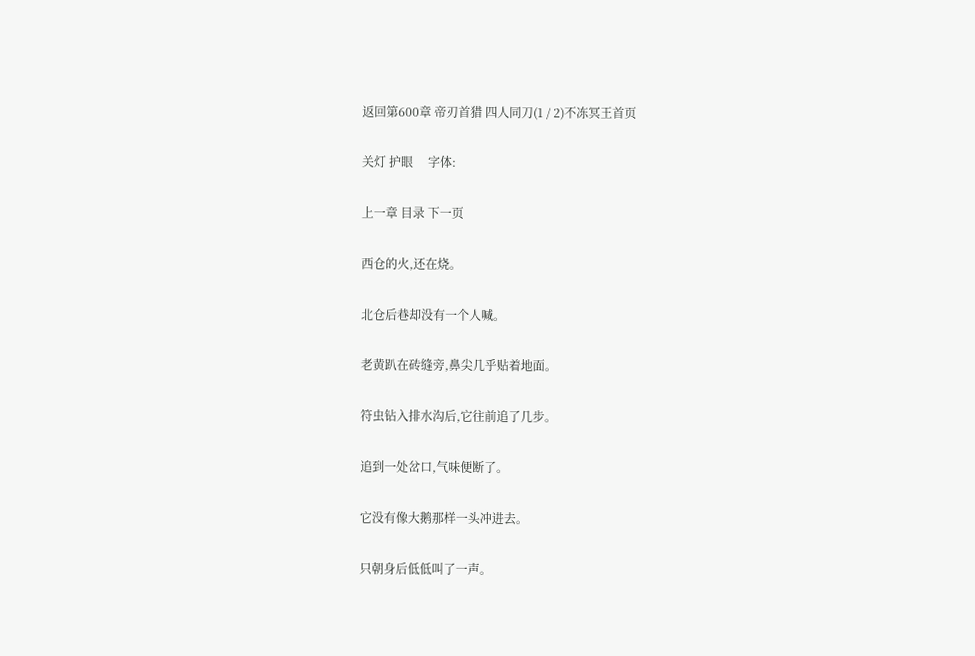返回第600章 帝刃首猎 四人同刀(1 / 2)不冻冥王首页

关灯 护眼     字体:

上一章 目录 下一页

西仓的火,还在烧。

北仓后巷却没有一个人喊。

老黄趴在砖缝旁,鼻尖几乎贴着地面。

符虫钻入排水沟后,它往前追了几步。

追到一处岔口,气味便断了。

它没有像大鹅那样一头冲进去。

只朝身后低低叫了一声。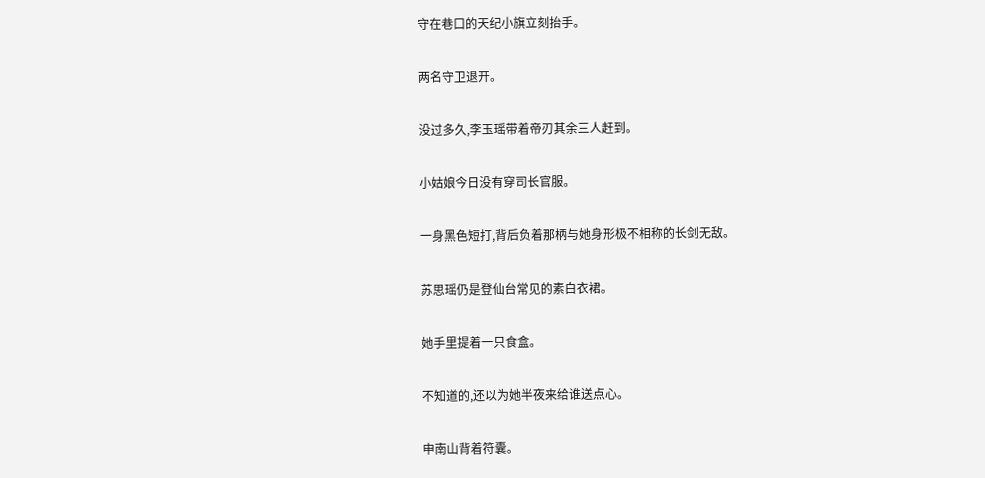守在巷口的天纪小旗立刻抬手。

两名守卫退开。

没过多久,李玉瑶带着帝刃其余三人赶到。

小姑娘今日没有穿司长官服。

一身黑色短打,背后负着那柄与她身形极不相称的长剑无敌。

苏思瑶仍是登仙台常见的素白衣裙。

她手里提着一只食盒。

不知道的,还以为她半夜来给谁送点心。

申南山背着符囊。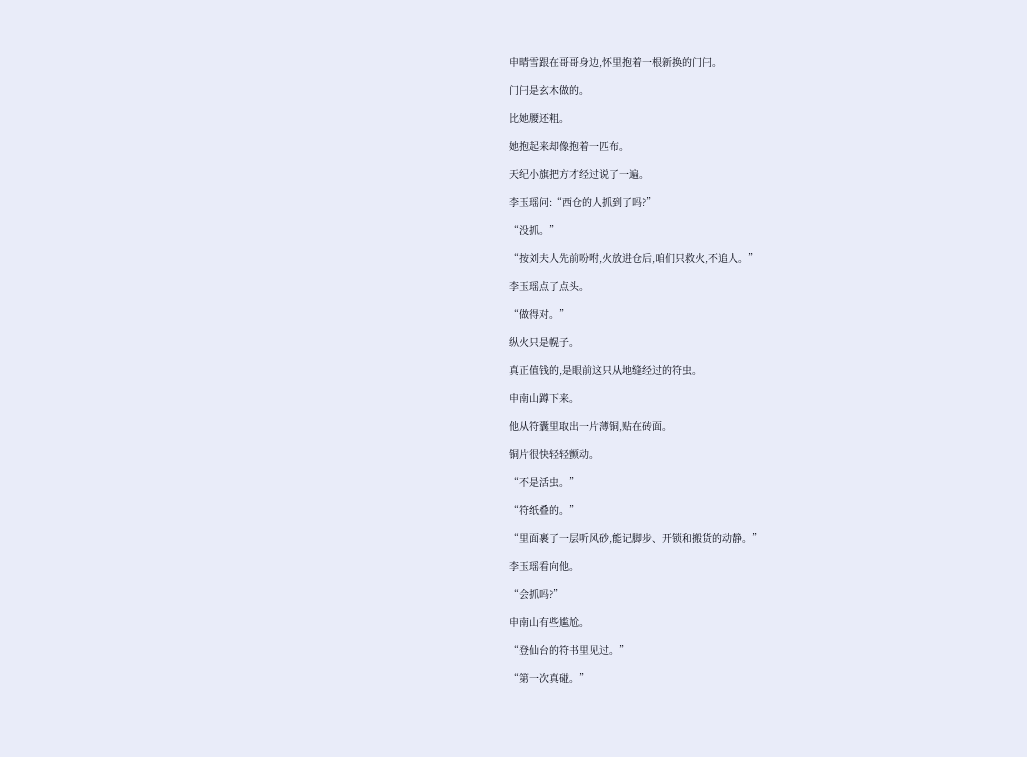申晴雪跟在哥哥身边,怀里抱着一根新换的门闩。

门闩是玄木做的。

比她腰还粗。

她抱起来却像抱着一匹布。

天纪小旗把方才经过说了一遍。

李玉瑶问:“西仓的人抓到了吗?”

“没抓。”

“按刘夫人先前吩咐,火放进仓后,咱们只救火,不追人。”

李玉瑶点了点头。

“做得对。”

纵火只是幌子。

真正值钱的,是眼前这只从地缝经过的符虫。

申南山蹲下来。

他从符囊里取出一片薄铜,贴在砖面。

铜片很快轻轻颤动。

“不是活虫。”

“符纸叠的。”

“里面裹了一层听风砂,能记脚步、开锁和搬货的动静。”

李玉瑶看向他。

“会抓吗?”

申南山有些尴尬。

“登仙台的符书里见过。”

“第一次真碰。”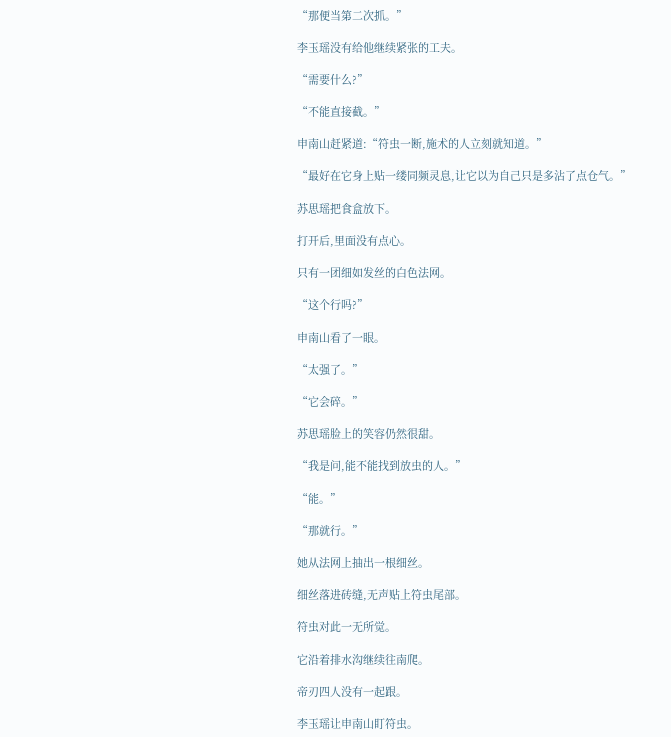“那便当第二次抓。”

李玉瑶没有给他继续紧张的工夫。

“需要什么?”

“不能直接截。”

申南山赶紧道:“符虫一断,施术的人立刻就知道。”

“最好在它身上贴一缕同频灵息,让它以为自己只是多沾了点仓气。”

苏思瑶把食盒放下。

打开后,里面没有点心。

只有一团细如发丝的白色法网。

“这个行吗?”

申南山看了一眼。

“太强了。”

“它会碎。”

苏思瑶脸上的笑容仍然很甜。

“我是问,能不能找到放虫的人。”

“能。”

“那就行。”

她从法网上抽出一根细丝。

细丝落进砖缝,无声贴上符虫尾部。

符虫对此一无所觉。

它沿着排水沟继续往南爬。

帝刃四人没有一起跟。

李玉瑶让申南山盯符虫。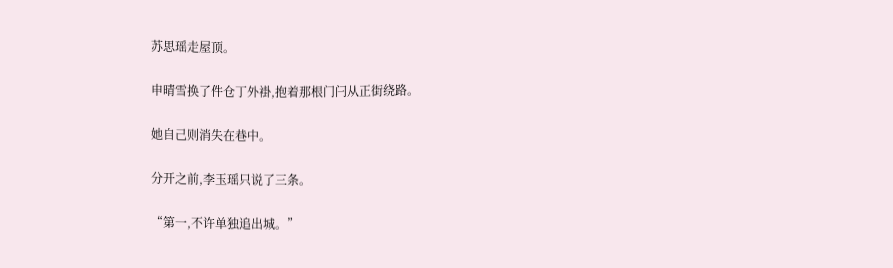苏思瑶走屋顶。

申晴雪换了件仓丁外褂,抱着那根门闩从正街绕路。

她自己则消失在巷中。

分开之前,李玉瑶只说了三条。

“第一,不许单独追出城。”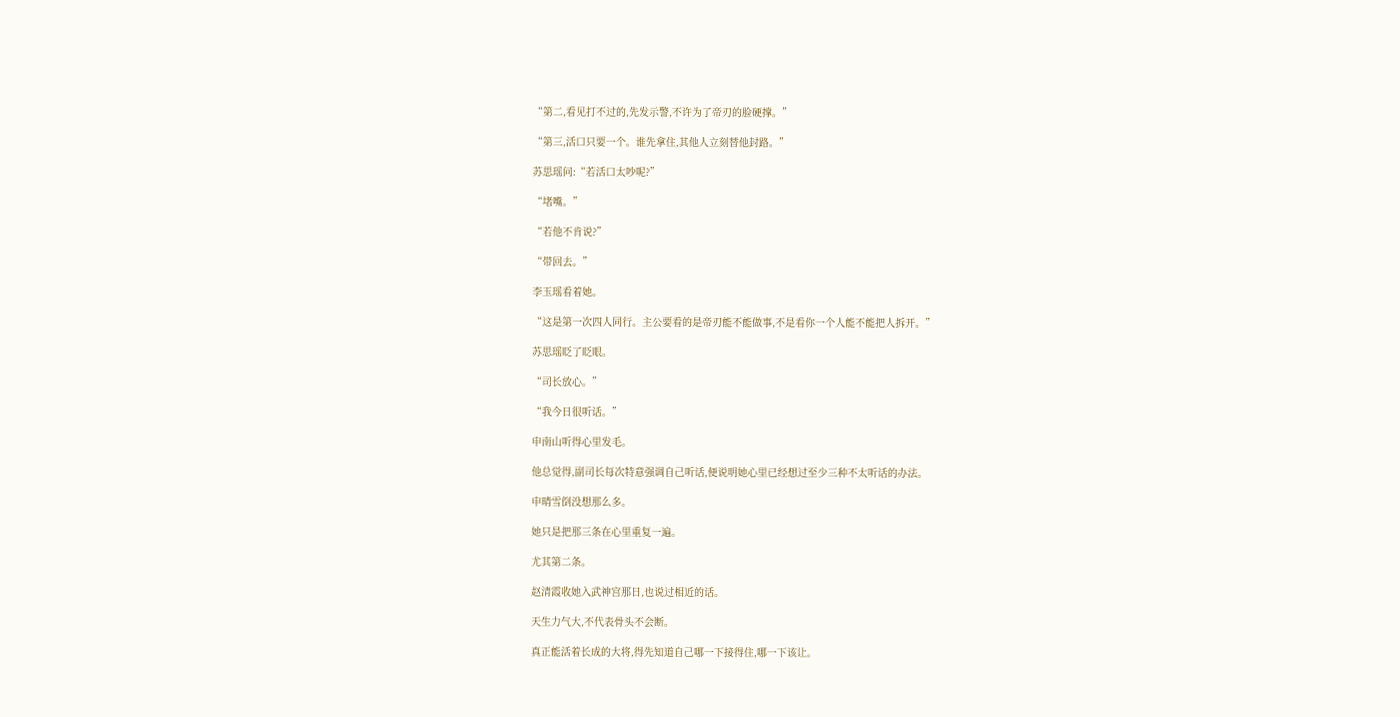“第二,看见打不过的,先发示警,不许为了帝刃的脸硬撑。”

“第三,活口只要一个。谁先拿住,其他人立刻替他封路。”

苏思瑶问:“若活口太吵呢?”

“堵嘴。”

“若他不肯说?”

“带回去。”

李玉瑶看着她。

“这是第一次四人同行。主公要看的是帝刃能不能做事,不是看你一个人能不能把人拆开。”

苏思瑶眨了眨眼。

“司长放心。”

“我今日很听话。”

申南山听得心里发毛。

他总觉得,副司长每次特意强调自己听话,便说明她心里已经想过至少三种不太听话的办法。

申晴雪倒没想那么多。

她只是把那三条在心里重复一遍。

尤其第二条。

赵清霞收她入武神宫那日,也说过相近的话。

天生力气大,不代表骨头不会断。

真正能活着长成的大将,得先知道自己哪一下接得住,哪一下该让。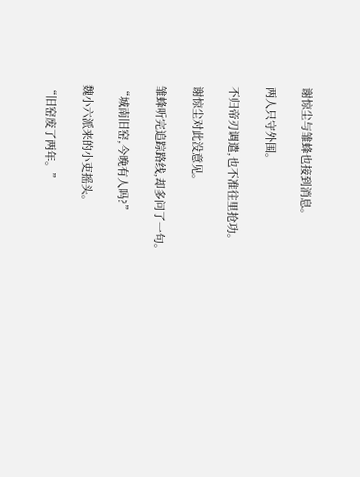谢惊尘与雏蜂也接到消息。

两人只守外围。

不归帝刃调遣,也不准往里抢功。

谢惊尘对此没意见。

雏蜂听完追踪路线,却多问了一句。

“城南旧窑,今晚有人吗?”

魏小六派来的小吏摇头。

“旧窑废了两年。”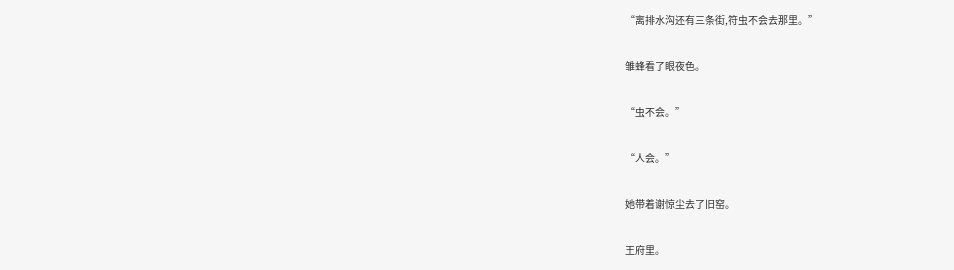“离排水沟还有三条街,符虫不会去那里。”

雏蜂看了眼夜色。

“虫不会。”

“人会。”

她带着谢惊尘去了旧窑。

王府里。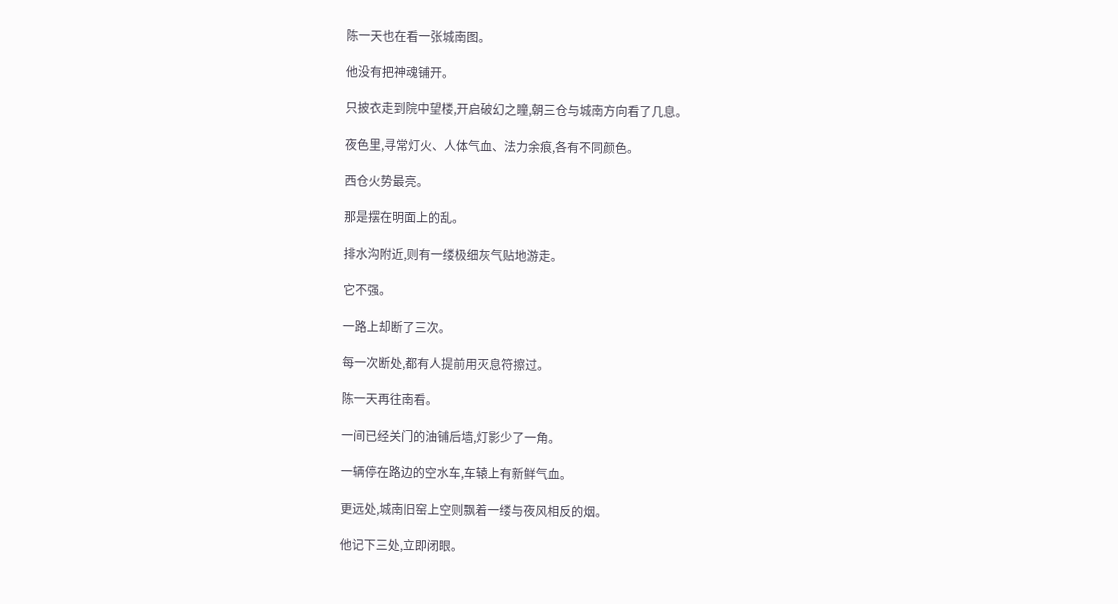陈一天也在看一张城南图。

他没有把神魂铺开。

只披衣走到院中望楼,开启破幻之瞳,朝三仓与城南方向看了几息。

夜色里,寻常灯火、人体气血、法力余痕,各有不同颜色。

西仓火势最亮。

那是摆在明面上的乱。

排水沟附近,则有一缕极细灰气贴地游走。

它不强。

一路上却断了三次。

每一次断处,都有人提前用灭息符擦过。

陈一天再往南看。

一间已经关门的油铺后墙,灯影少了一角。

一辆停在路边的空水车,车辕上有新鲜气血。

更远处,城南旧窑上空则飘着一缕与夜风相反的烟。

他记下三处,立即闭眼。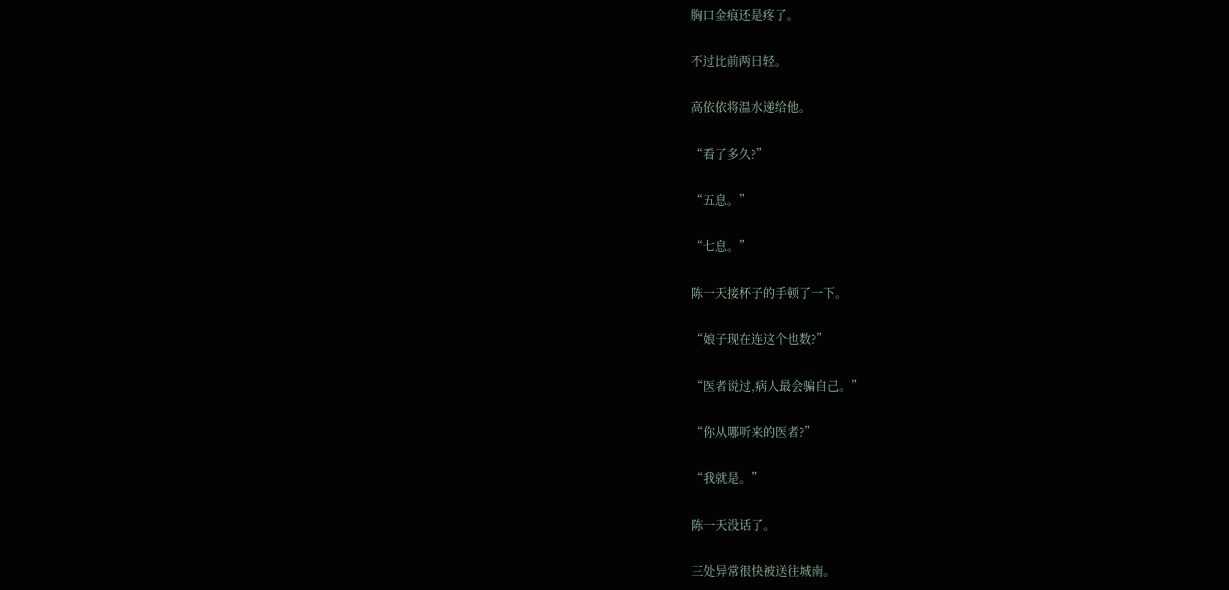胸口金痕还是疼了。

不过比前两日轻。

高依依将温水递给他。

“看了多久?”

“五息。”

“七息。”

陈一天接杯子的手顿了一下。

“娘子现在连这个也数?”

“医者说过,病人最会骗自己。”

“你从哪听来的医者?”

“我就是。”

陈一天没话了。

三处异常很快被送往城南。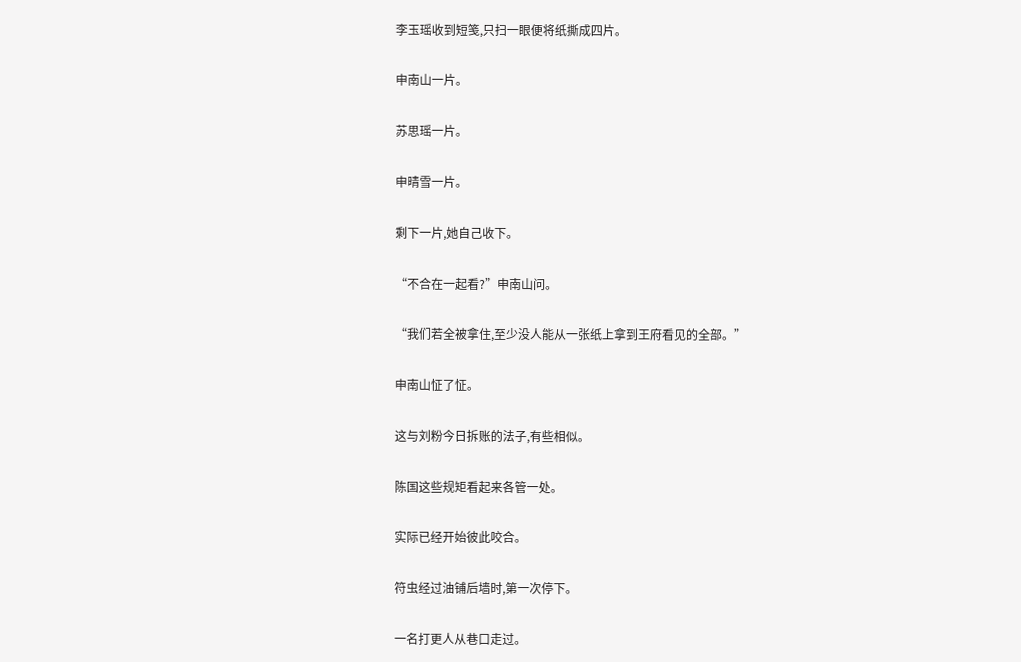李玉瑶收到短笺,只扫一眼便将纸撕成四片。

申南山一片。

苏思瑶一片。

申晴雪一片。

剩下一片,她自己收下。

“不合在一起看?”申南山问。

“我们若全被拿住,至少没人能从一张纸上拿到王府看见的全部。”

申南山怔了怔。

这与刘粉今日拆账的法子,有些相似。

陈国这些规矩看起来各管一处。

实际已经开始彼此咬合。

符虫经过油铺后墙时,第一次停下。

一名打更人从巷口走过。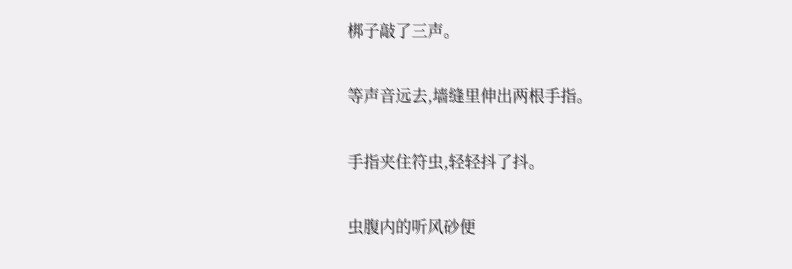梆子敲了三声。

等声音远去,墙缝里伸出两根手指。

手指夹住符虫,轻轻抖了抖。

虫腹内的听风砂便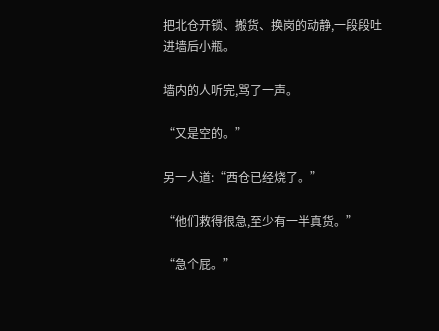把北仓开锁、搬货、换岗的动静,一段段吐进墙后小瓶。

墙内的人听完,骂了一声。

“又是空的。”

另一人道:“西仓已经烧了。”

“他们救得很急,至少有一半真货。”

“急个屁。”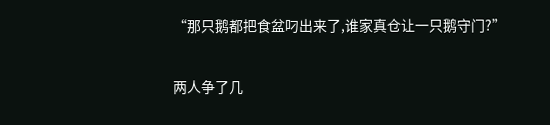“那只鹅都把食盆叼出来了,谁家真仓让一只鹅守门?”

两人争了几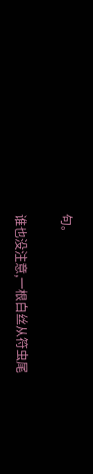句。

谁也没注意,一根白丝从符虫尾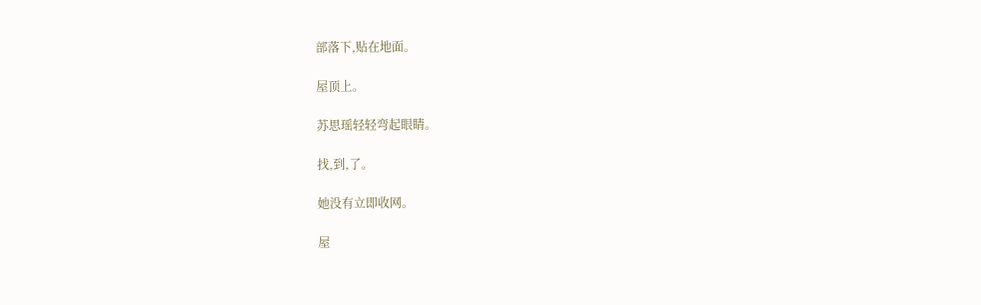部落下,贴在地面。

屋顶上。

苏思瑶轻轻弯起眼睛。

找,到,了。

她没有立即收网。

屋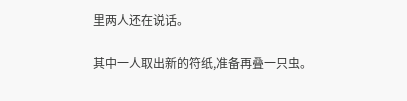里两人还在说话。

其中一人取出新的符纸,准备再叠一只虫。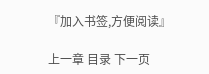『加入书签,方便阅读』

上一章 目录 下一页